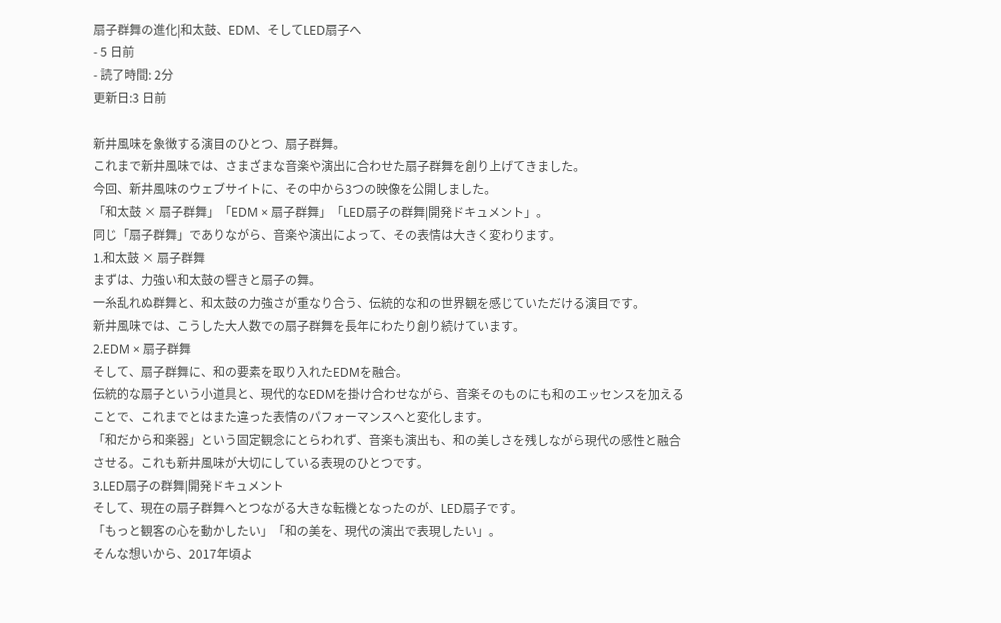扇子群舞の進化|和太鼓、EDM、そしてLED扇子へ
- 5 日前
- 読了時間: 2分
更新日:3 日前

新井風味を象徴する演目のひとつ、扇子群舞。
これまで新井風味では、さまざまな音楽や演出に合わせた扇子群舞を創り上げてきました。
今回、新井風味のウェブサイトに、その中から3つの映像を公開しました。
「和太鼓 × 扇子群舞」「EDM × 扇子群舞」「LED扇子の群舞|開発ドキュメント」。
同じ「扇子群舞」でありながら、音楽や演出によって、その表情は大きく変わります。
1.和太鼓 × 扇子群舞
まずは、力強い和太鼓の響きと扇子の舞。
一糸乱れぬ群舞と、和太鼓の力強さが重なり合う、伝統的な和の世界観を感じていただける演目です。
新井風味では、こうした大人数での扇子群舞を長年にわたり創り続けています。
2.EDM × 扇子群舞
そして、扇子群舞に、和の要素を取り入れたEDMを融合。
伝統的な扇子という小道具と、現代的なEDMを掛け合わせながら、音楽そのものにも和のエッセンスを加えることで、これまでとはまた違った表情のパフォーマンスへと変化します。
「和だから和楽器」という固定観念にとらわれず、音楽も演出も、和の美しさを残しながら現代の感性と融合させる。これも新井風味が大切にしている表現のひとつです。
3.LED扇子の群舞|開発ドキュメント
そして、現在の扇子群舞へとつながる大きな転機となったのが、LED扇子です。
「もっと観客の心を動かしたい」「和の美を、現代の演出で表現したい」。
そんな想いから、2017年頃よ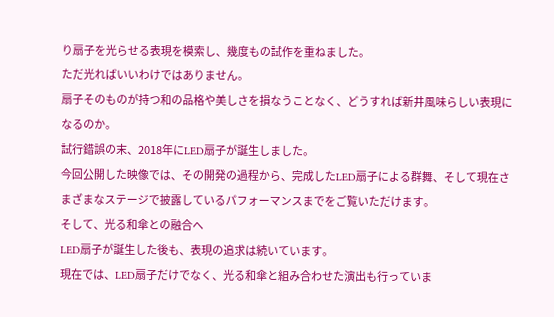り扇子を光らせる表現を模索し、幾度もの試作を重ねました。
ただ光ればいいわけではありません。
扇子そのものが持つ和の品格や美しさを損なうことなく、どうすれば新井風味らしい表現になるのか。
試行錯誤の末、2018年にLED扇子が誕生しました。
今回公開した映像では、その開発の過程から、完成したLED扇子による群舞、そして現在さまざまなステージで披露しているパフォーマンスまでをご覧いただけます。
そして、光る和傘との融合へ
LED扇子が誕生した後も、表現の追求は続いています。
現在では、LED扇子だけでなく、光る和傘と組み合わせた演出も行っていま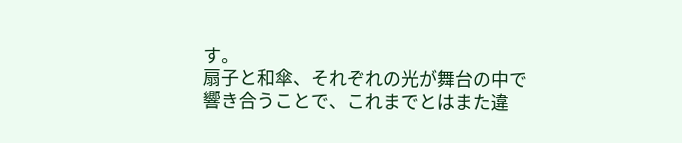す。
扇子と和傘、それぞれの光が舞台の中で響き合うことで、これまでとはまた違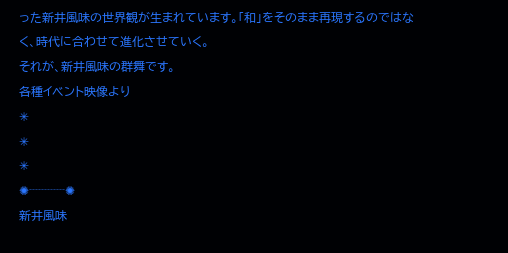った新井風味の世界観が生まれています。「和」をそのまま再現するのではなく、時代に合わせて進化させていく。
それが、新井風味の群舞です。
各種イベント映像より
✳
✳
✳
✺┈┈┈✺
新井風味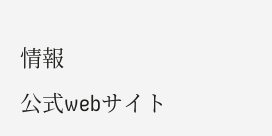情報
公式webサイト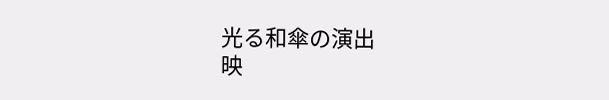光る和傘の演出
映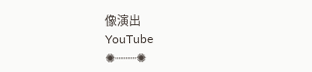像演出
YouTube
✺┈┈┈✺